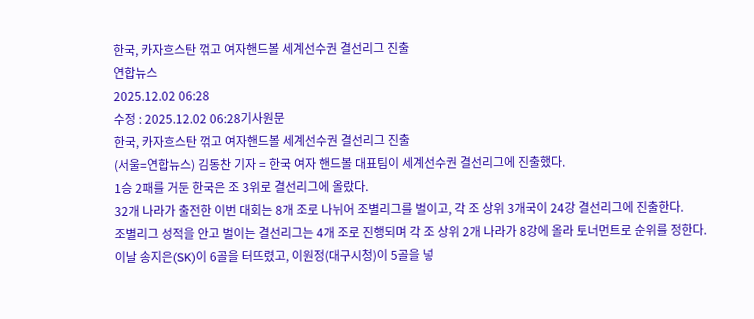한국, 카자흐스탄 꺾고 여자핸드볼 세계선수권 결선리그 진출
연합뉴스
2025.12.02 06:28
수정 : 2025.12.02 06:28기사원문
한국, 카자흐스탄 꺾고 여자핸드볼 세계선수권 결선리그 진출
(서울=연합뉴스) 김동찬 기자 = 한국 여자 핸드볼 대표팀이 세계선수권 결선리그에 진출했다.
1승 2패를 거둔 한국은 조 3위로 결선리그에 올랐다.
32개 나라가 출전한 이번 대회는 8개 조로 나뉘어 조별리그를 벌이고, 각 조 상위 3개국이 24강 결선리그에 진출한다.
조별리그 성적을 안고 벌이는 결선리그는 4개 조로 진행되며 각 조 상위 2개 나라가 8강에 올라 토너먼트로 순위를 정한다.
이날 송지은(SK)이 6골을 터뜨렸고, 이원정(대구시청)이 5골을 넣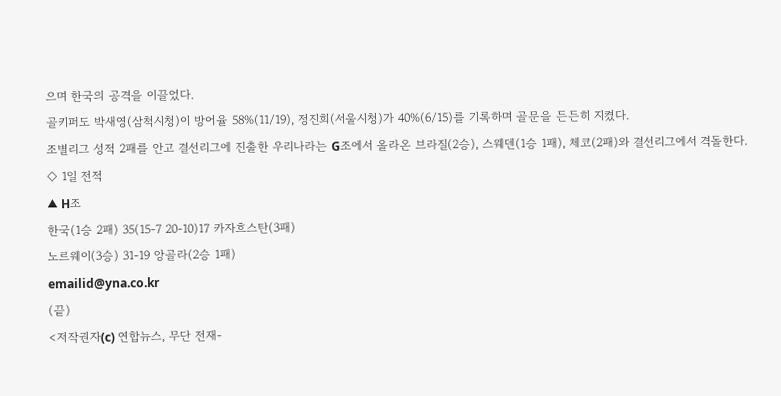으며 한국의 공격을 이끌었다.
골키퍼도 박새영(삼척시청)이 방어율 58%(11/19), 정진희(서울시청)가 40%(6/15)를 기록하며 골문을 든든히 지켰다.
조별리그 성적 2패를 안고 결선리그에 진출한 우리나라는 G조에서 올라온 브라질(2승), 스웨덴(1승 1패), 체코(2패)와 결선리그에서 격돌한다.
◇ 1일 전적
▲ H조
한국(1승 2패) 35(15-7 20-10)17 카자흐스탄(3패)
노르웨이(3승) 31-19 앙골라(2승 1패)
emailid@yna.co.kr
(끝)
<저작권자(c) 연합뉴스, 무단 전재-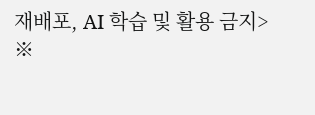재배포, AI 학습 및 활용 금지>
※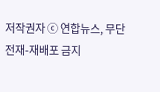저작권자 ⓒ 연합뉴스, 무단전재-재배포 금지